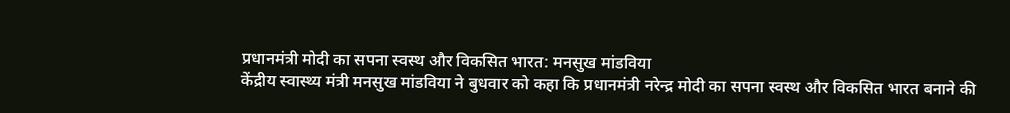प्रधानमंत्री मोदी का सपना स्वस्थ और विकसित भारत: मनसुख मांडविया
केंद्रीय स्वास्थ्य मंत्री मनसुख मांडविया ने बुधवार को कहा कि प्रधानमंत्री नरेन्द्र मोदी का सपना स्वस्थ और विकसित भारत बनाने की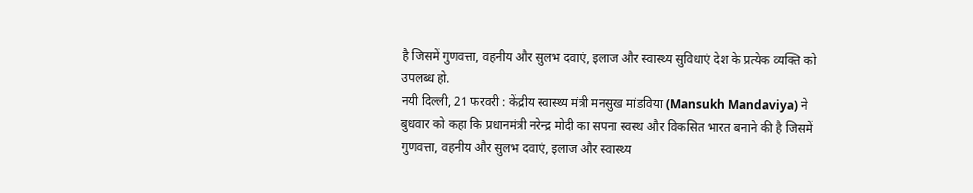है जिसमें गुणवत्ता, वहनीय और सुलभ दवाएं, इलाज और स्वास्थ्य सुविधाएं देश के प्रत्येक व्यक्ति को उपलब्ध हो.
नयी दिल्ली, 21 फरवरी : केंद्रीय स्वास्थ्य मंत्री मनसुख मांडविया (Mansukh Mandaviya) ने बुधवार को कहा कि प्रधानमंत्री नरेन्द्र मोदी का सपना स्वस्थ और विकसित भारत बनाने की है जिसमें गुणवत्ता, वहनीय और सुलभ दवाएं, इलाज और स्वास्थ्य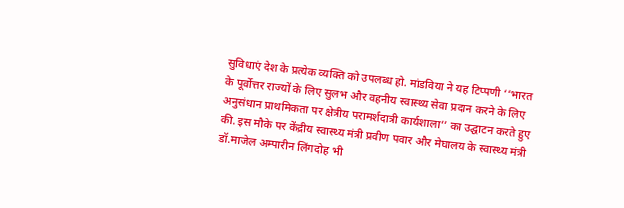सुविधाएं देश के प्रत्येक व्यक्ति को उपलब्ध हो. मांडविया ने यह टिप्पणी ‘‘भारत के पूर्वोत्तर राज्यों के लिए सुलभ और वहनीय स्वास्थ्य सेवा प्रदान करने के लिए अनुसंधान प्राथमिकता पर क्षेत्रीय परामर्शदात्री कार्यशाला’’ का उद्घाटन करते हुए की. इस मौके पर केंद्रीय स्वास्थ्य मंत्री प्रवीण पवार और मेघालय के स्वास्थ्य मंत्री डॉ.माजेल अम्पारीन लिंगदोह भी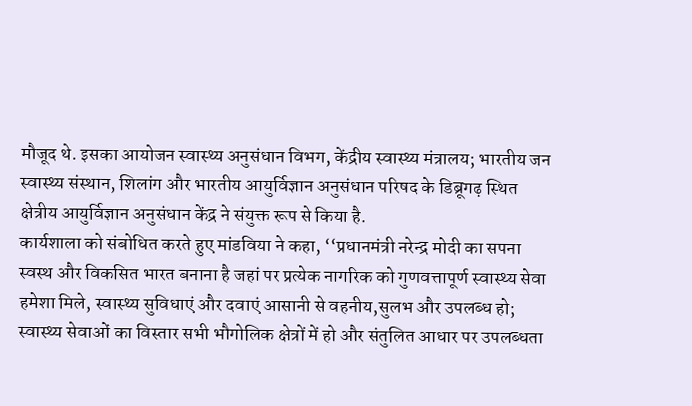मौजूद थे. इसका आयोजन स्वास्थ्य अनुसंधान विभग, केंद्रीय स्वास्थ्य मंत्रालय; भारतीय जन स्वास्थ्य संस्थान, शिलांग और भारतीय आयुर्विज्ञान अनुसंधान परिषद के डिब्रूगढ़ स्थित क्षेत्रीय आयुर्विज्ञान अनुसंधान केंद्र ने संयुक्त रूप से किया है.
कार्यशाला को संबोधित करते हुए मांडविया ने कहा, ‘‘प्रधानमंत्री नरेन्द्र मोदी का सपना स्वस्थ और विकसित भारत बनाना है जहां पर प्रत्येक नागरिक को गुणवत्तापूर्ण स्वास्थ्य सेवा हमेशा मिले, स्वास्थ्य सुविधाएं और दवाएं आसानी से वहनीय,सुलभ और उपलब्ध हो; स्वास्थ्य सेवाओं का विस्तार सभी भौगोलिक क्षेत्रों में हो और संतुलित आधार पर उपलब्धता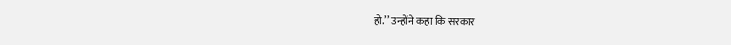हो.’’ उन्होंने कहा कि सरकार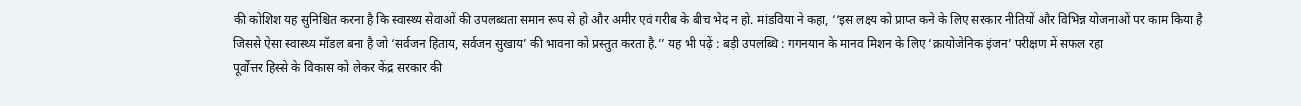की कोशिश यह सुनिश्चित करना है कि स्वास्थ्य सेवाओं की उपलब्धता समान रूप से हो और अमीर एवं गरीब के बीच भेद न हो. मांडविया ने कहा, ‘‘इस लक्ष्य को प्राप्त कने के लिए सरकार नीतियों और विभिन्न योजनाओं पर काम किया है जिससे ऐसा स्वास्थ्य मॉडल बना है जो ‘सर्वजन हिताय, सर्वजन सुखाय’ की भावना को प्रस्तुत करता है.’’ यह भी पढ़ें : बड़ी उपलब्धि : गगनयान के मानव मिशन के लिए ‘क्रायोजेनिक इंजन’ परीक्षण में सफल रहा
पूर्वोत्तर हिस्से के विकास को लेकर केंद्र सरकार की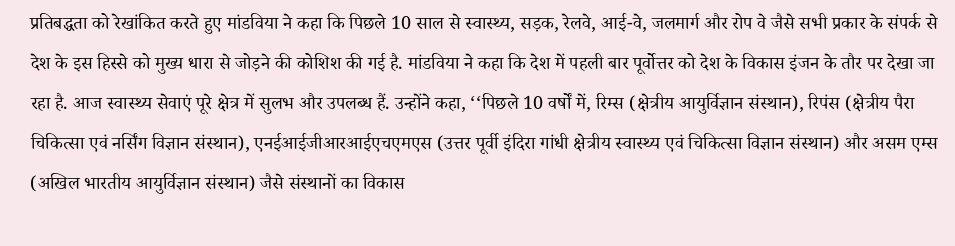प्रतिबद्धता को रेखांकित करते हुए मांडविया ने कहा कि पिछले 10 साल से स्वास्थ्य, सड़क, रेलवे, आई-वे, जलमार्ग और रोप वे जैसे सभी प्रकार के संपर्क से देश के इस हिस्से को मुख्य धारा से जोड़ने की कोशिश की गई है. मांडविया ने कहा कि देश में पहली बार पूर्वोत्तर को देश के विकास इंजन के तौर पर देखा जा रहा है. आज स्वास्थ्य सेवाएं पूरे क्षेत्र में सुलभ और उपलब्ध हैं. उन्होंने कहा, ‘‘पिछले 10 वर्षों में, रिम्स (क्षेत्रीय आयुर्विज्ञान संस्थान), रिपंस (क्षेत्रीय पैरा चिकित्सा एवं नर्सिंग विज्ञान संस्थान), एनईआईजीआरआईएचएमएस (उत्तर पूर्वी इंदिरा गांधी क्षेत्रीय स्वास्थ्य एवं चिकित्सा विज्ञान संस्थान) और असम एम्स (अखिल भारतीय आयुर्विज्ञान संस्थान) जैसे संस्थानों का विकास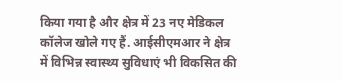किया गया है और क्षेत्र में 23 नए मेडिकल कॉलेज खोले गए हैं. आईसीएमआर ने क्षेत्र में विभिन्न स्वास्थ्य सुविधाएं भी विकसित की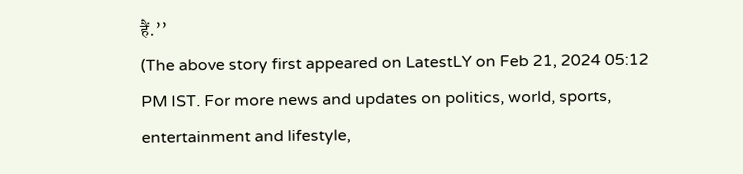हैं.’’
(The above story first appeared on LatestLY on Feb 21, 2024 05:12 PM IST. For more news and updates on politics, world, sports, entertainment and lifestyle,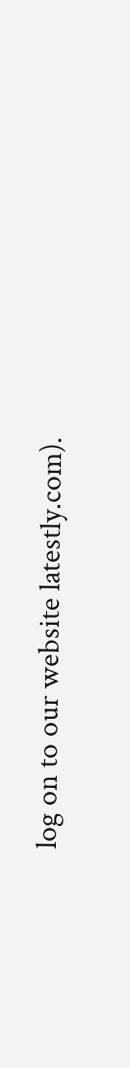log on to our website latestly.com).